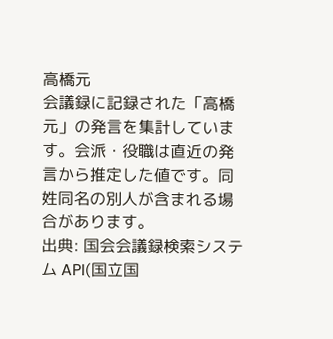高橋元
会議録に記録された「高橋元」の発言を集計しています。会派・役職は直近の発言から推定した値です。同姓同名の別人が含まれる場合があります。
出典: 国会会議録検索システム API(国立国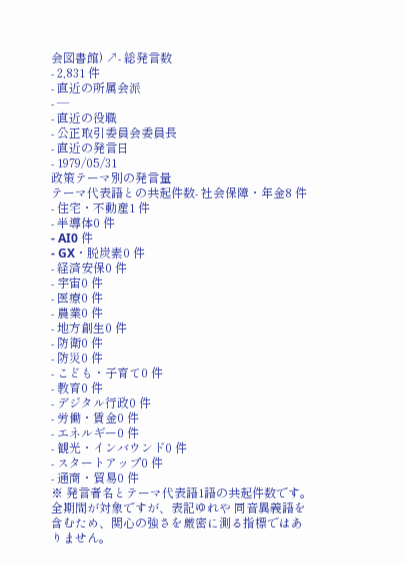会図書館) ↗- 総発言数
- 2,831 件
- 直近の所属会派
- —
- 直近の役職
- 公正取引委員会委員長
- 直近の発言日
- 1979/05/31
政策テーマ別の発言量
テーマ代表語との共起件数- 社会保障・年金8 件
- 住宅・不動産1 件
- 半導体0 件
- AI0 件
- GX・脱炭素0 件
- 経済安保0 件
- 宇宙0 件
- 医療0 件
- 農業0 件
- 地方創生0 件
- 防衛0 件
- 防災0 件
- こども・子育て0 件
- 教育0 件
- デジタル行政0 件
- 労働・賃金0 件
- エネルギー0 件
- 観光・インバウンド0 件
- スタートアップ0 件
- 通商・貿易0 件
※ 発言者名とテーマ代表語1語の共起件数です。全期間が対象ですが、表記ゆれや 同音異義語を含むため、関心の強さを厳密に測る指標ではありません。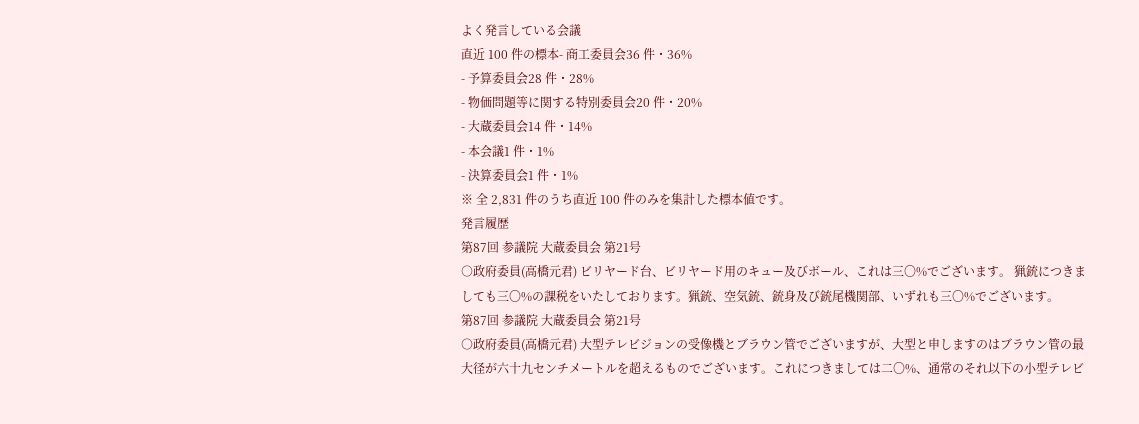よく発言している会議
直近 100 件の標本- 商工委員会36 件・36%
- 予算委員会28 件・28%
- 物価問題等に関する特別委員会20 件・20%
- 大蔵委員会14 件・14%
- 本会議1 件・1%
- 決算委員会1 件・1%
※ 全 2,831 件のうち直近 100 件のみを集計した標本値です。
発言履歴
第87回 参議院 大蔵委員会 第21号
○政府委員(高橋元君) ビリヤード台、ビリヤード用のキュー及びボール、これは三〇%でございます。 猟銃につきましても三〇%の課税をいたしております。猟銃、空気銃、銃身及び銃尾機関部、いずれも三〇%でございます。
第87回 参議院 大蔵委員会 第21号
○政府委員(高橋元君) 大型テレビジョンの受像機とブラウン管でございますが、大型と申しますのはブラウン管の最大径が六十九センチメートルを超えるものでございます。これにつきましては二〇%、通常のそれ以下の小型テレビ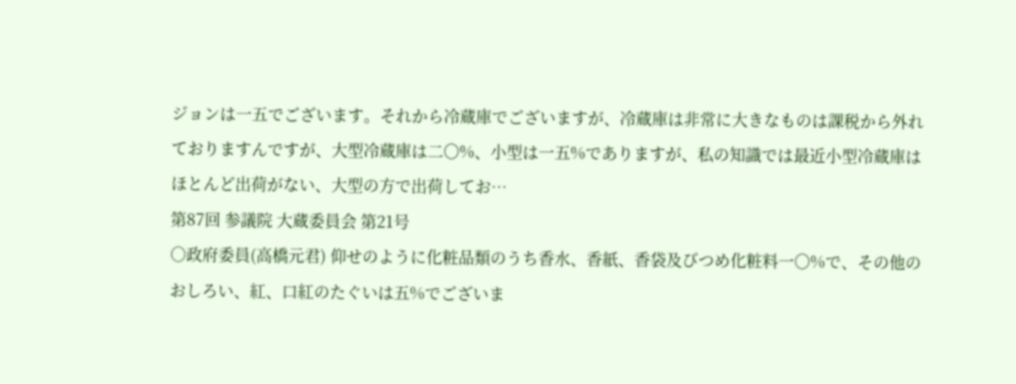ジョンは一五でございます。それから冷蔵庫でございますが、冷蔵庫は非常に大きなものは課税から外れておりますんですが、大型冷蔵庫は二〇%、小型は一五%でありますが、私の知識では最近小型冷蔵庫はほとんど出荷がない、大型の方で出荷してお…
第87回 参議院 大蔵委員会 第21号
○政府委員(高橋元君) 仰せのように化粧品類のうち香水、香紙、香袋及びつめ化粧料一〇%で、その他のおしろい、紅、口紅のたぐいは五%でございま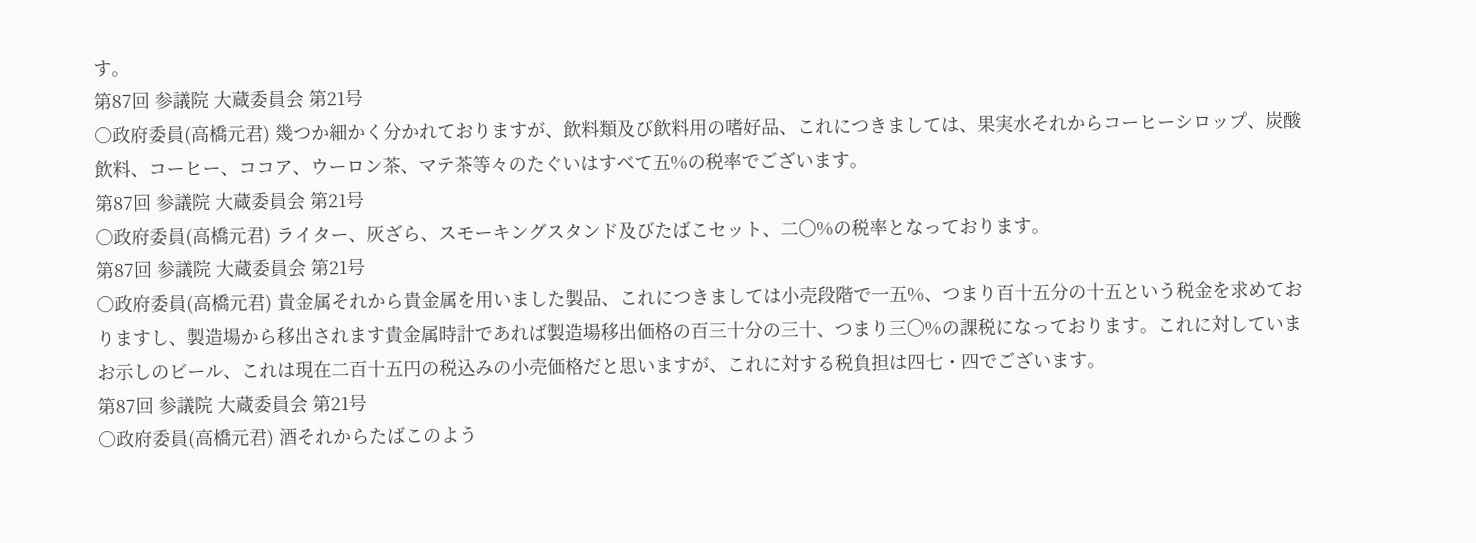す。
第87回 参議院 大蔵委員会 第21号
○政府委員(高橋元君) 幾つか細かく分かれておりますが、飲料類及び飲料用の嗜好品、これにつきましては、果実水それからコーヒーシロップ、炭酸飲料、コーヒー、ココア、ウーロン茶、マテ茶等々のたぐいはすべて五%の税率でございます。
第87回 参議院 大蔵委員会 第21号
○政府委員(高橋元君) ライター、灰ざら、スモーキングスタンド及びたばこセット、二〇%の税率となっております。
第87回 参議院 大蔵委員会 第21号
○政府委員(高橋元君) 貴金属それから貴金属を用いました製品、これにつきましては小売段階で一五%、つまり百十五分の十五という税金を求めておりますし、製造場から移出されます貴金属時計であれば製造場移出価格の百三十分の三十、つまり三〇%の課税になっております。これに対していまお示しのビール、これは現在二百十五円の税込みの小売価格だと思いますが、これに対する税負担は四七・四でございます。
第87回 参議院 大蔵委員会 第21号
○政府委員(高橋元君) 酒それからたばこのよう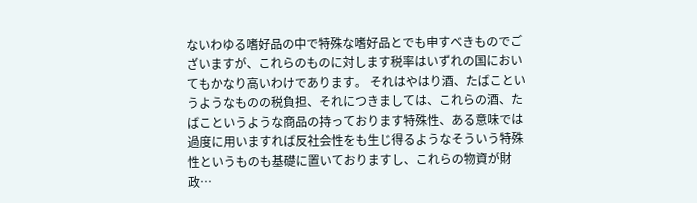ないわゆる嗜好品の中で特殊な嗜好品とでも申すべきものでございますが、これらのものに対します税率はいずれの国においてもかなり高いわけであります。 それはやはり酒、たばこというようなものの税負担、それにつきましては、これらの酒、たばこというような商品の持っております特殊性、ある意味では過度に用いますれば反社会性をも生じ得るようなそういう特殊性というものも基礎に置いておりますし、これらの物資が財政…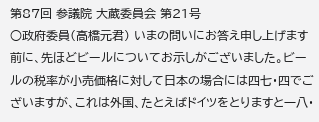第87回 参議院 大蔵委員会 第21号
○政府委員(高橋元君) いまの問いにお答え申し上げます前に、先ほどビールについてお示しがございました。ビールの税率が小売価格に対して日本の場合には四七・四でございますが、これは外国、たとえばドイツをとりますと一八・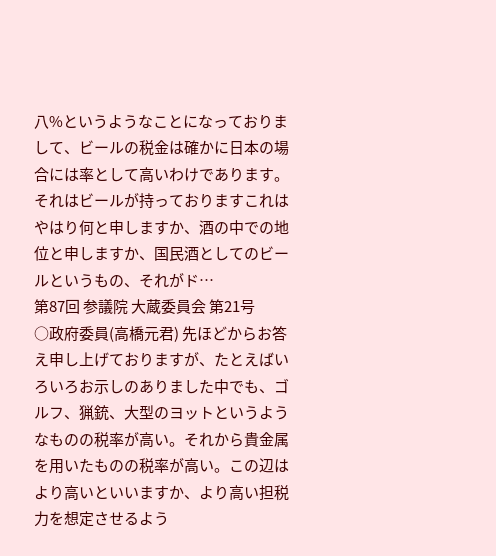八%というようなことになっておりまして、ビールの税金は確かに日本の場合には率として高いわけであります。それはビールが持っておりますこれはやはり何と申しますか、酒の中での地位と申しますか、国民酒としてのビールというもの、それがド…
第87回 参議院 大蔵委員会 第21号
○政府委員(高橋元君) 先ほどからお答え申し上げておりますが、たとえばいろいろお示しのありました中でも、ゴルフ、猟銃、大型のヨットというようなものの税率が高い。それから貴金属を用いたものの税率が高い。この辺はより高いといいますか、より高い担税力を想定させるよう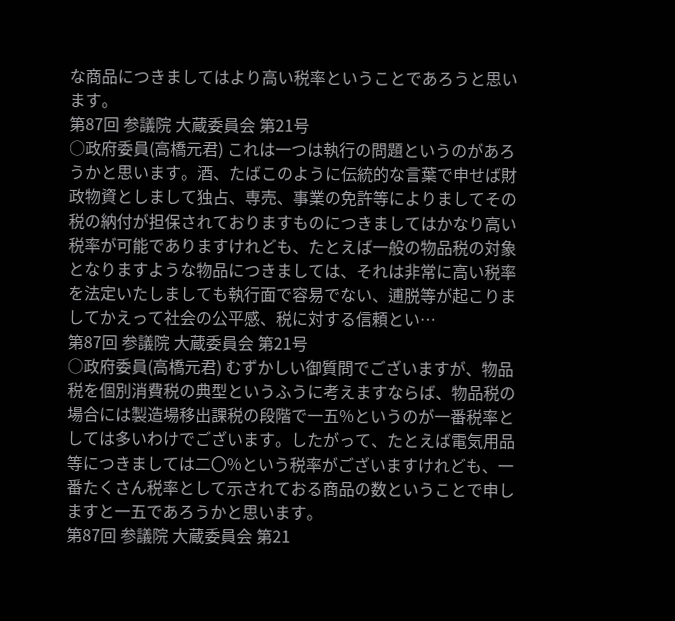な商品につきましてはより高い税率ということであろうと思います。
第87回 参議院 大蔵委員会 第21号
○政府委員(高橋元君) これは一つは執行の問題というのがあろうかと思います。酒、たばこのように伝統的な言葉で申せば財政物資としまして独占、専売、事業の免許等によりましてその税の納付が担保されておりますものにつきましてはかなり高い税率が可能でありますけれども、たとえば一般の物品税の対象となりますような物品につきましては、それは非常に高い税率を法定いたしましても執行面で容易でない、逋脱等が起こりましてかえって社会の公平感、税に対する信頼とい…
第87回 参議院 大蔵委員会 第21号
○政府委員(高橋元君) むずかしい御質問でございますが、物品税を個別消費税の典型というふうに考えますならば、物品税の場合には製造場移出課税の段階で一五%というのが一番税率としては多いわけでございます。したがって、たとえば電気用品等につきましては二〇%という税率がございますけれども、一番たくさん税率として示されておる商品の数ということで申しますと一五であろうかと思います。
第87回 参議院 大蔵委員会 第21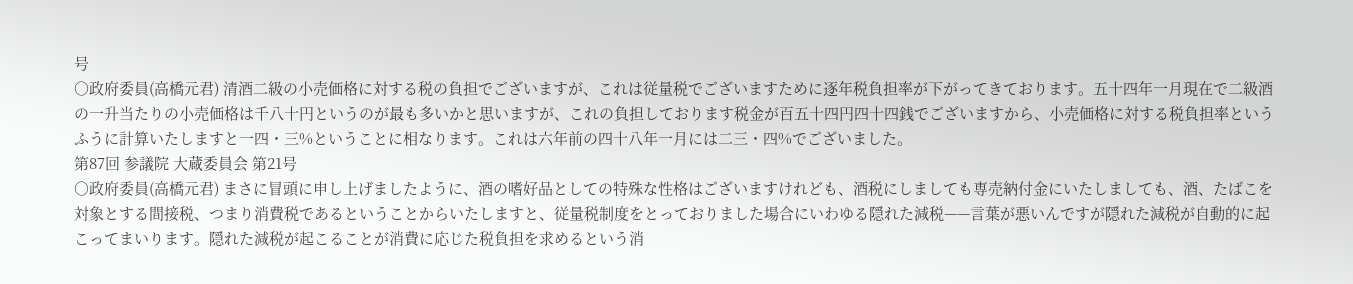号
○政府委員(高橋元君) 清酒二級の小売価格に対する税の負担でございますが、これは従量税でございますために逐年税負担率が下がってきております。五十四年一月現在で二級酒の一升当たりの小売価格は千八十円というのが最も多いかと思いますが、これの負担しております税金が百五十四円四十四銭でございますから、小売価格に対する税負担率というふうに計算いたしますと一四・三%ということに相なります。これは六年前の四十八年一月には二三・四%でございました。
第87回 参議院 大蔵委員会 第21号
○政府委員(高橋元君) まさに冒頭に申し上げましたように、酒の嗜好品としての特殊な性格はございますけれども、酒税にしましても専売納付金にいたしましても、酒、たばこを対象とする間接税、つまり消費税であるということからいたしますと、従量税制度をとっておりました場合にいわゆる隠れた減税——言葉が悪いんですが隠れた減税が自動的に起こってまいります。隠れた減税が起こることが消費に応じた税負担を求めるという消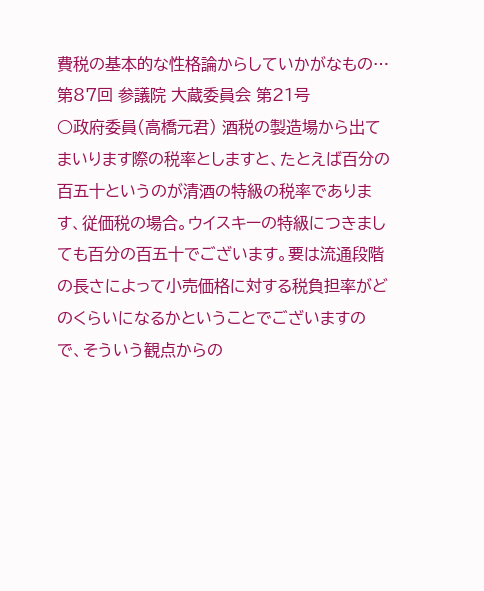費税の基本的な性格論からしていかがなもの…
第87回 参議院 大蔵委員会 第21号
○政府委員(高橋元君) 酒税の製造場から出てまいります際の税率としますと、たとえば百分の百五十というのが清酒の特級の税率であります、従価税の場合。ウイスキーの特級につきましても百分の百五十でございます。要は流通段階の長さによって小売価格に対する税負担率がどのくらいになるかということでございますので、そういう観点からの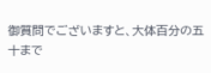御質問でございますと、大体百分の五十まで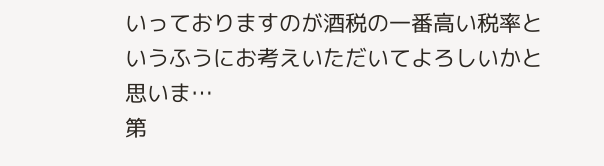いっておりますのが酒税の一番高い税率というふうにお考えいただいてよろしいかと思いま…
第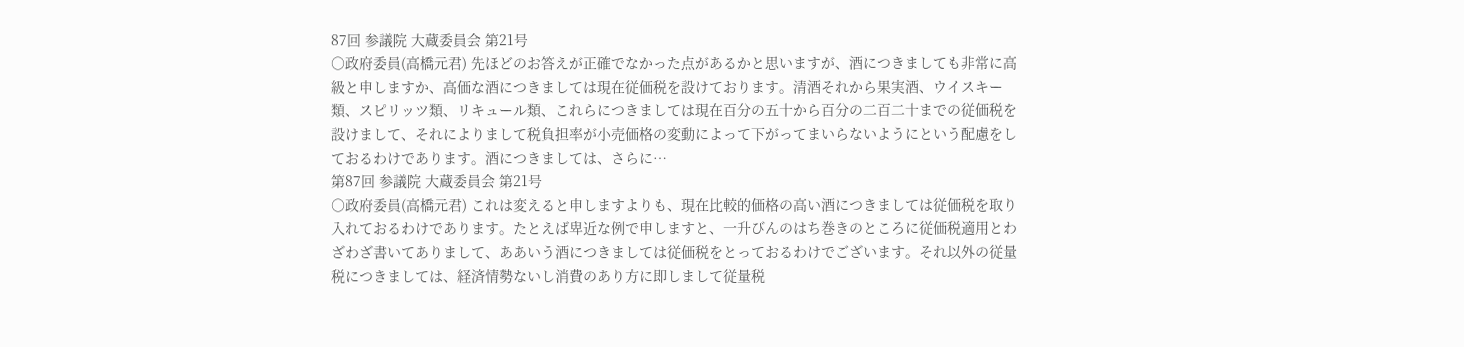87回 参議院 大蔵委員会 第21号
○政府委員(高橋元君) 先ほどのお答えが正確でなかった点があるかと思いますが、酒につきましても非常に高級と申しますか、高価な酒につきましては現在従価税を設けております。清酒それから果実酒、ウイスキー類、スピリッツ類、リキュール類、これらにつきましては現在百分の五十から百分の二百二十までの従価税を設けまして、それによりまして税負担率が小売価格の変動によって下がってまいらないようにという配慮をしておるわけであります。酒につきましては、さらに…
第87回 参議院 大蔵委員会 第21号
○政府委員(高橋元君) これは変えると申しますよりも、現在比較的価格の高い酒につきましては従価税を取り入れておるわけであります。たとえば卑近な例で申しますと、一升びんのはち巻きのところに従価税適用とわざわざ書いてありまして、ああいう酒につきましては従価税をとっておるわけでございます。それ以外の従量税につきましては、経済情勢ないし消費のあり方に即しまして従量税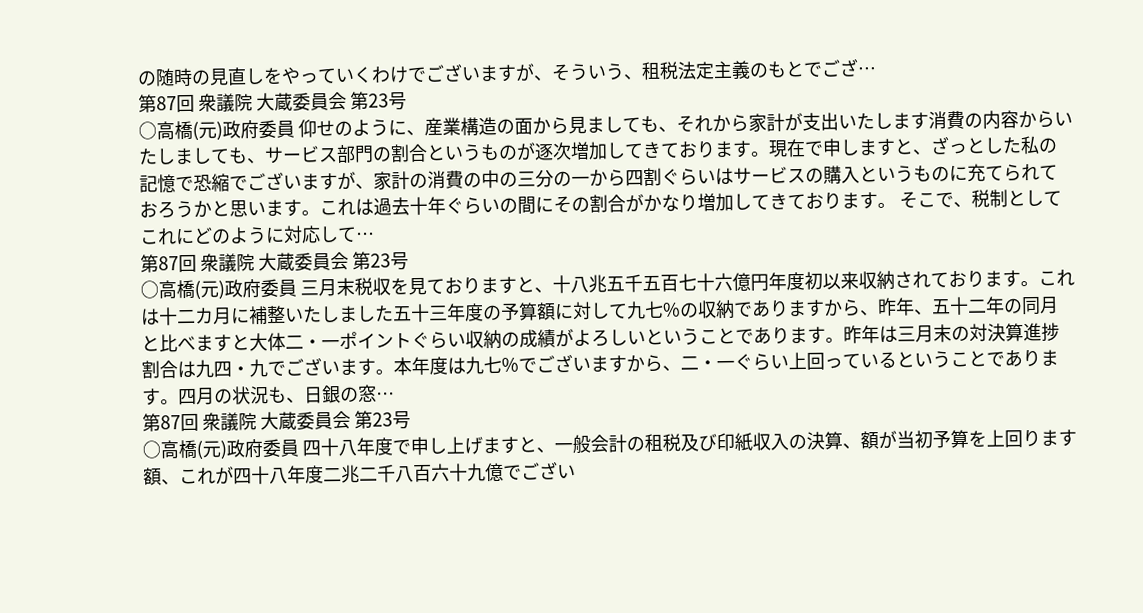の随時の見直しをやっていくわけでございますが、そういう、租税法定主義のもとでござ…
第87回 衆議院 大蔵委員会 第23号
○高橋(元)政府委員 仰せのように、産業構造の面から見ましても、それから家計が支出いたします消費の内容からいたしましても、サービス部門の割合というものが逐次増加してきております。現在で申しますと、ざっとした私の記憶で恐縮でございますが、家計の消費の中の三分の一から四割ぐらいはサービスの購入というものに充てられておろうかと思います。これは過去十年ぐらいの間にその割合がかなり増加してきております。 そこで、税制としてこれにどのように対応して…
第87回 衆議院 大蔵委員会 第23号
○高橋(元)政府委員 三月末税収を見ておりますと、十八兆五千五百七十六億円年度初以来収納されております。これは十二カ月に補整いたしました五十三年度の予算額に対して九七%の収納でありますから、昨年、五十二年の同月と比べますと大体二・一ポイントぐらい収納の成績がよろしいということであります。昨年は三月末の対決算進捗割合は九四・九でございます。本年度は九七%でございますから、二・一ぐらい上回っているということであります。四月の状況も、日銀の窓…
第87回 衆議院 大蔵委員会 第23号
○高橋(元)政府委員 四十八年度で申し上げますと、一般会計の租税及び印紙収入の決算、額が当初予算を上回ります額、これが四十八年度二兆二千八百六十九億でござい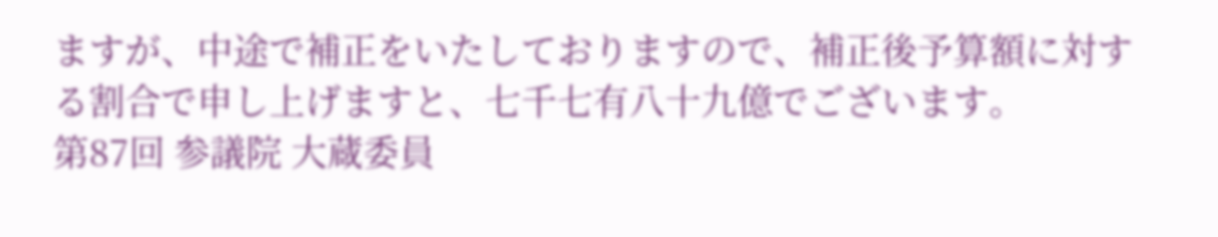ますが、中途で補正をいたしておりますので、補正後予算額に対する割合で申し上げますと、七千七有八十九億でございます。
第87回 参議院 大蔵委員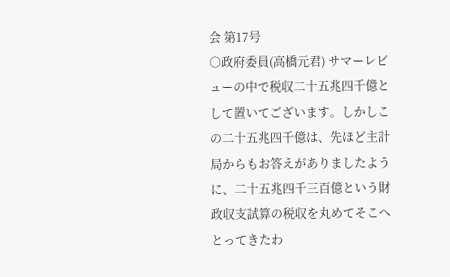会 第17号
○政府委員(高橋元君) サマーレビューの中で税収二十五兆四千億として置いてございます。しかしこの二十五兆四千億は、先ほど主計局からもお答えがありましたように、二十五兆四千三百億という財政収支試算の税収を丸めてそこへとってきたわ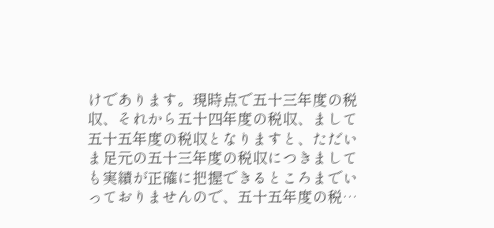けであります。現時点で五十三年度の税収、それから五十四年度の税収、まして五十五年度の税収となりますと、ただいま足元の五十三年度の税収につきましても実績が正確に把握できるところまでいっておりませんので、五十五年度の税…